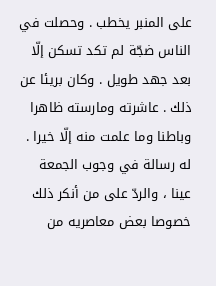على المنبر يخطب . وحصلت في الناس ضجّة لم تكد تسكن إلّا بعد جهد طويل . وكان بريئا عن ذلك . عاشرته ومارسته ظاهرا وباطنا وما علمت منه إلّا خيرا .
له رسالة في وجوب الجمعة عينا ، والردّ على من أنكر ذلك خصوصا بعض معاصريه من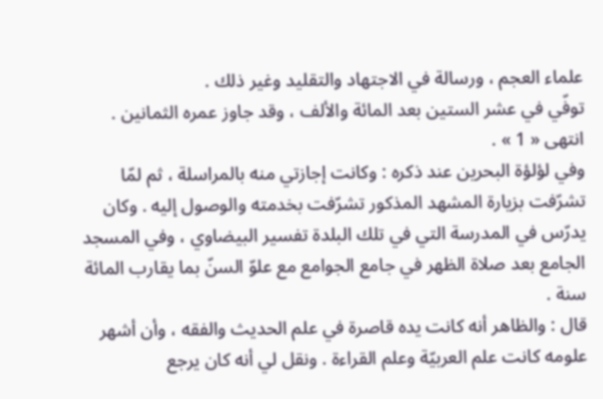علماء العجم ، ورسالة في الاجتهاد والتقليد وغير ذلك .
توفّي في عشر الستين بعد المائة والألف ، وقد جاوز عمره الثمانين . انتهى « 1 » .
وفي لؤلؤة البحرين عند ذكره : وكانت إجازتي منه بالمراسلة ، ثم لمّا تشرّفت بزيارة المشهد المذكور تشرّفت بخدمته والوصول إليه . وكان يدرّس في المدرسة التي في تلك البلدة تفسير البيضاوي ، وفي المسجد الجامع بعد صلاة الظهر في جامع الجوامع مع علوّ السنّ بما يقارب المائة سنة .
قال : والظاهر أنه كانت يده قاصرة في علم الحديث والفقه ، وأن أشهر علومه كانت علم العربيّة وعلم القراءة . ونقل لي أنه كان يرجع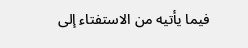فيما يأتيه من الاستفتاء إلى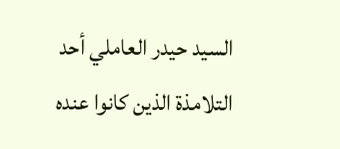السيد حيدر العاملي أحد التلامذة الذين كانوا عنده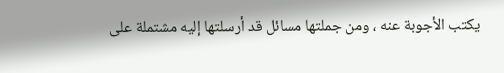يكتب الأجوبة عنه ، ومن جملتها مسائل قد أرسلتها إليه مشتملة على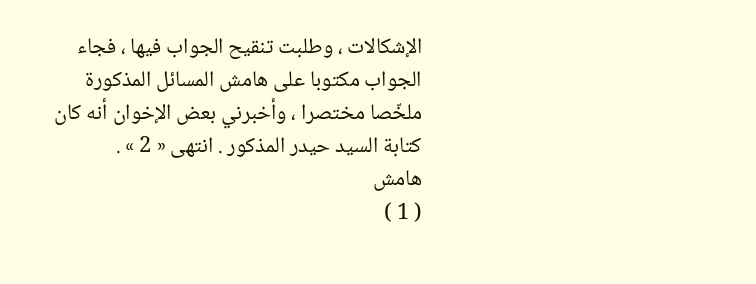الإشكالات ، وطلبت تنقيح الجواب فيها ، فجاء الجواب مكتوبا على هامش المسائل المذكورة ملخّصا مختصرا ، وأخبرني بعض الإخوان أنه كان كتابة السيد حيدر المذكور . انتهى « 2 » .
هامش
( 1 )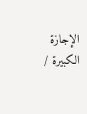الإجازة الكبيرة /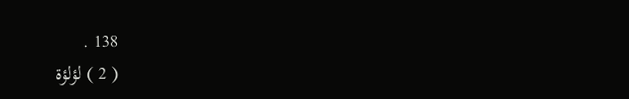138 .
( 2 ) لؤلؤة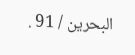البحرين / 91 .